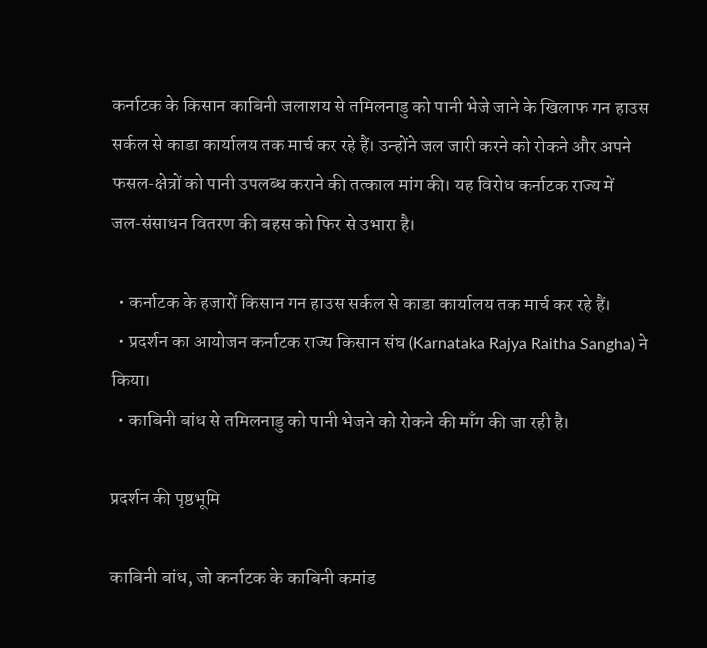कर्नाटक के किसान काबिनी जलाशय से तमिलनाडु को पानी भेजे जाने के खिलाफ गन हाउस सर्कल से काडा कार्यालय तक मार्च कर रहे हैं। उन्होंने जल जारी करने को रोकने और अपने फसल‑क्षेत्रों को पानी उपलब्ध कराने की तत्काल मांग की। यह विरोध कर्नाटक राज्य में जल‑संसाधन वितरण की बहस को फिर से उभारा है।

  • कर्नाटक के हजारों किसान गन हाउस सर्कल से काडा कार्यालय तक मार्च कर रहे हैं।
  • प्रदर्शन का आयोजन कर्नाटक राज्य किसान संघ (Karnataka Rajya Raitha Sangha) ने किया।
  • काबिनी बांध से तमिलनाडु को पानी भेजने को रोकने की माँग की जा रही है।

प्रदर्शन की पृष्ठभूमि

काबिनी बांध, जो कर्नाटक के काबिनी कमांड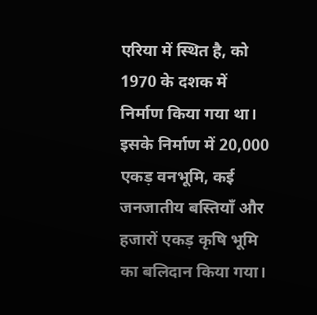एरिया में स्थित है, को 1970 के दशक में निर्माण किया गया था। इसके निर्माण में 20,000 एकड़ वनभूमि, कई जनजातीय बस्तियाँ और हजारों एकड़ कृषि भूमि का बलिदान किया गया।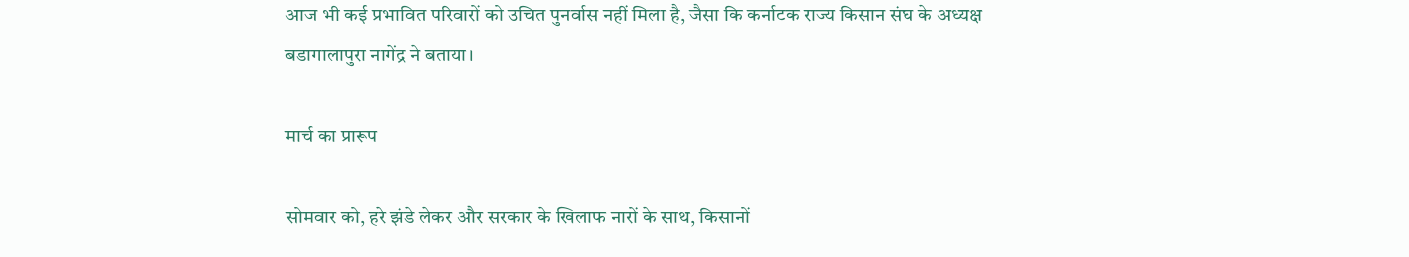आज भी कई प्रभावित परिवारों को उचित पुनर्वास नहीं मिला है, जैसा कि कर्नाटक राज्य किसान संघ के अध्यक्ष बडागालापुरा नागेंद्र ने बताया।

मार्च का प्रारूप

सोमवार को, हरे झंडे लेकर और सरकार के खिलाफ नारों के साथ, किसानों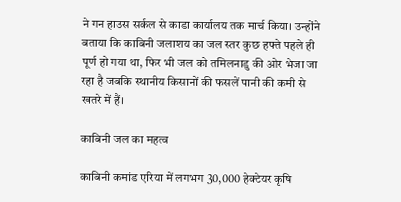ने गन हाउस सर्कल से काडा कार्यालय तक मार्च किया। उन्होंने बताया कि काबिनी जलाशय का जल स्तर कुछ हफ्ते पहले ही पूर्ण हो गया था, फिर भी जल को तमिलनाडु की ओर भेजा जा रहा है जबकि स्थानीय किसानों की फसलें पानी की कमी से खतरे में हैं।

काबिनी जल का महत्व

काबिनी कमांड एरिया में लगभग 30,000 हेक्टेयर कृषि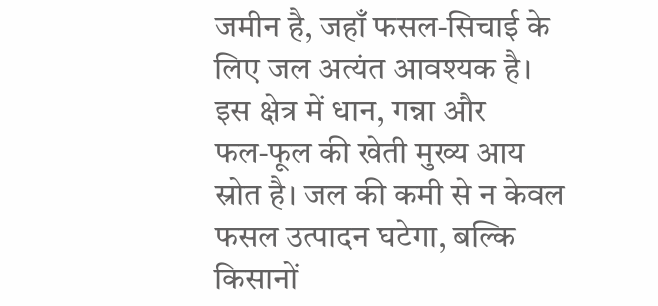जमीन है, जहाँ फसल‑सिचाई के लिए जल अत्यंत आवश्यक है। इस क्षेत्र में धान, गन्ना और फल‑फूल की खेती मुख्य आय स्रोत है। जल की कमी से न केवल फसल उत्पादन घटेगा, बल्कि किसानों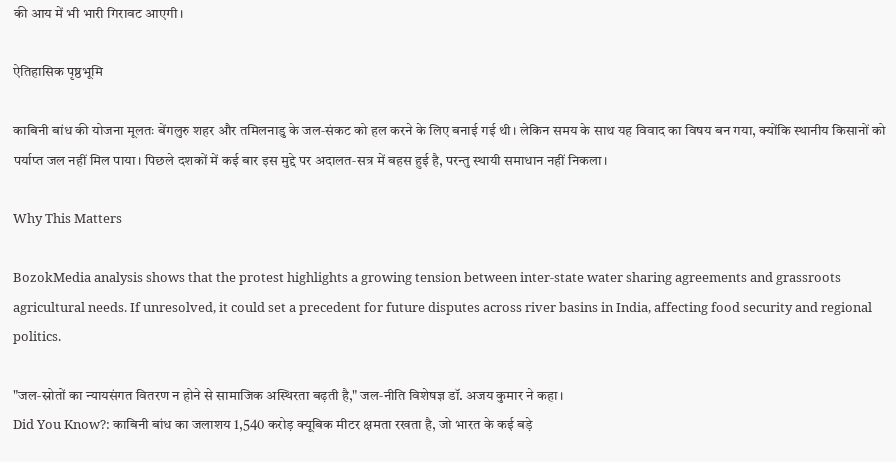की आय में भी भारी गिरावट आएगी।

ऐतिहासिक पृष्ठभूमि

काबिनी बांध की योजना मूलतः बेंगलुरु शहर और तमिलनाडु के जल‑संकट को हल करने के लिए बनाई गई थी। लेकिन समय के साथ यह विवाद का विषय बन गया, क्योंकि स्थानीय किसानों को पर्याप्त जल नहीं मिल पाया। पिछले दशकों में कई बार इस मुद्दे पर अदालत‑सत्र में बहस हुई है, परन्तु स्थायी समाधान नहीं निकला।

Why This Matters

BozokMedia analysis shows that the protest highlights a growing tension between inter‑state water sharing agreements and grassroots agricultural needs. If unresolved, it could set a precedent for future disputes across river basins in India, affecting food security and regional politics.

"जल‑स्रोतों का न्यायसंगत वितरण न होने से सामाजिक अस्थिरता बढ़ती है," जल‑नीति विशेषज्ञ डॉ. अजय कुमार ने कहा।
Did You Know?: काबिनी बांध का जलाशय 1,540 करोड़ क्यूबिक मीटर क्षमता रखता है, जो भारत के कई बड़े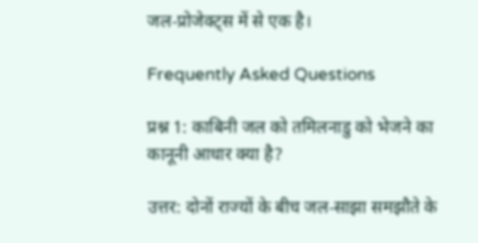जल‑प्रोजेक्ट्स में से एक है।

Frequently Asked Questions

प्रश्न 1: काबिनी जल को तमिलनाडु को भेजने का कानूनी आधार क्या है?

उत्तर: दोनों राज्यों के बीच जल‑साझा समझौते के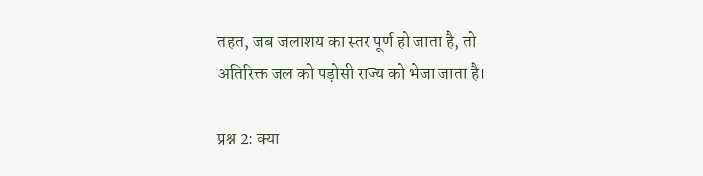तहत, जब जलाशय का स्तर पूर्ण हो जाता है, तो अतिरिक्त जल को पड़ोसी राज्य को भेजा जाता है।

प्रश्न 2: क्या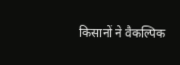किसानों ने वैकल्पिक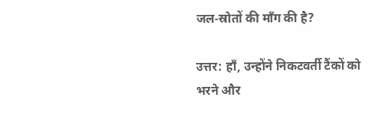जल‑स्रोतों की माँग की है?

उत्तर: हाँ, उन्होंने निकटवर्ती टैंकों को भरने और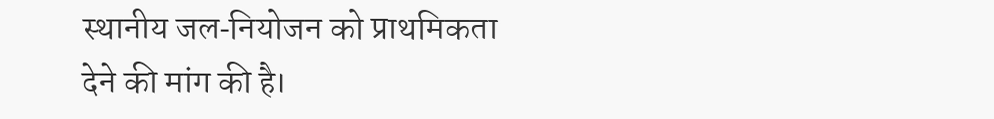स्थानीय जल‑नियोजन को प्राथमिकता देने की मांग की है।